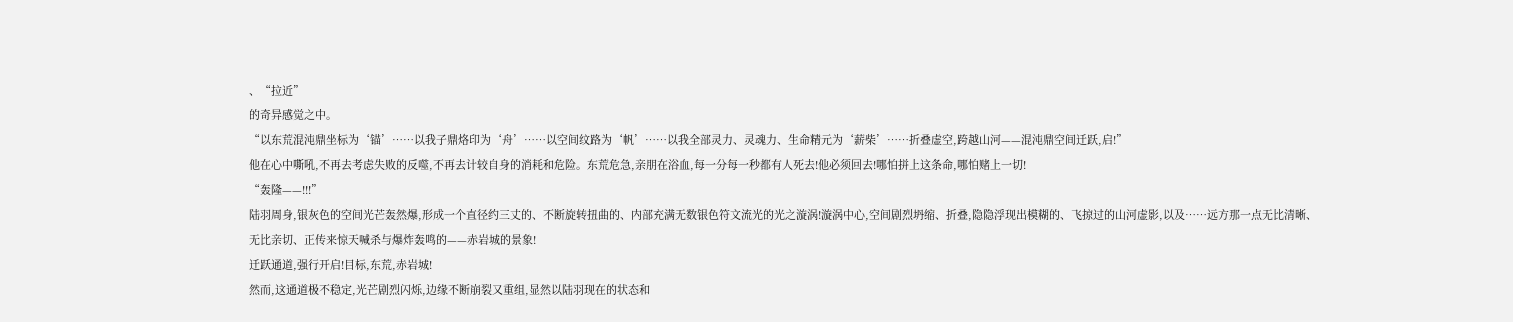、“拉近”
的奇异感觉之中。
“以东荒混沌鼎坐标为‘锚’……以我子鼎烙印为‘舟’……以空间纹路为‘帆’……以我全部灵力、灵魂力、生命精元为‘薪柴’……折叠虚空,跨越山河——混沌鼎空间迁跃,启!”
他在心中嘶吼,不再去考虑失败的反噬,不再去计较自身的消耗和危险。东荒危急,亲朋在浴血,每一分每一秒都有人死去!他必须回去!哪怕拼上这条命,哪怕赌上一切!
“轰隆——!!!”
陆羽周身,银灰色的空间光芒轰然爆,形成一个直径约三丈的、不断旋转扭曲的、内部充满无数银色符文流光的光之漩涡!漩涡中心,空间剧烈坍缩、折叠,隐隐浮现出模糊的、飞掠过的山河虚影,以及……远方那一点无比清晰、无比亲切、正传来惊天喊杀与爆炸轰鸣的——赤岩城的景象!
迁跃通道,强行开启!目标,东荒,赤岩城!
然而,这通道极不稳定,光芒剧烈闪烁,边缘不断崩裂又重组,显然以陆羽现在的状态和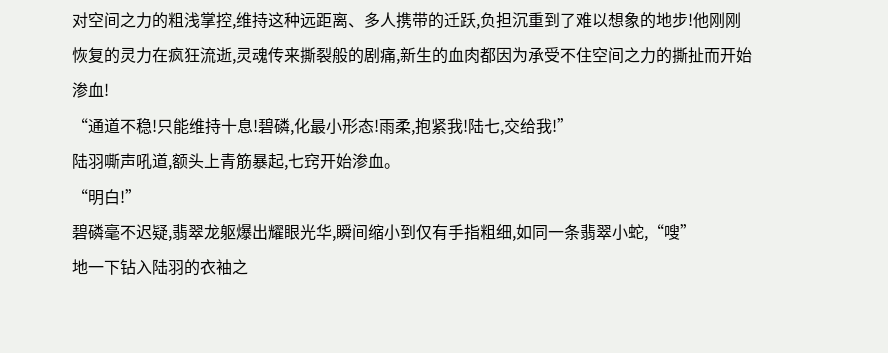对空间之力的粗浅掌控,维持这种远距离、多人携带的迁跃,负担沉重到了难以想象的地步!他刚刚恢复的灵力在疯狂流逝,灵魂传来撕裂般的剧痛,新生的血肉都因为承受不住空间之力的撕扯而开始渗血!
“通道不稳!只能维持十息!碧磷,化最小形态!雨柔,抱紧我!陆七,交给我!”
陆羽嘶声吼道,额头上青筋暴起,七窍开始渗血。
“明白!”
碧磷毫不迟疑,翡翠龙躯爆出耀眼光华,瞬间缩小到仅有手指粗细,如同一条翡翠小蛇,“嗖”
地一下钻入陆羽的衣袖之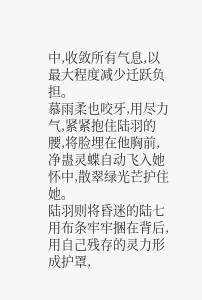中,收敛所有气息,以最大程度减少迁跃负担。
慕雨柔也咬牙,用尽力气,紧紧抱住陆羽的腰,将脸埋在他胸前,净蛊灵蝶自动飞入她怀中,散翠绿光芒护住她。
陆羽则将昏迷的陆七用布条牢牢捆在背后,用自己残存的灵力形成护罩,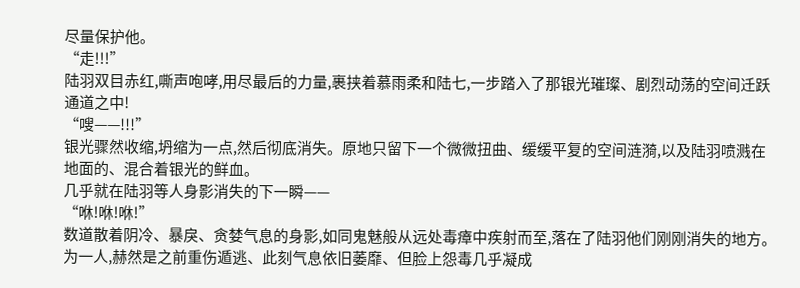尽量保护他。
“走!!!”
陆羽双目赤红,嘶声咆哮,用尽最后的力量,裹挟着慕雨柔和陆七,一步踏入了那银光璀璨、剧烈动荡的空间迁跃通道之中!
“嗖——!!!”
银光骤然收缩,坍缩为一点,然后彻底消失。原地只留下一个微微扭曲、缓缓平复的空间涟漪,以及陆羽喷溅在地面的、混合着银光的鲜血。
几乎就在陆羽等人身影消失的下一瞬——
“咻!咻!咻!”
数道散着阴冷、暴戾、贪婪气息的身影,如同鬼魅般从远处毒瘴中疾射而至,落在了陆羽他们刚刚消失的地方。为一人,赫然是之前重伤遁逃、此刻气息依旧萎靡、但脸上怨毒几乎凝成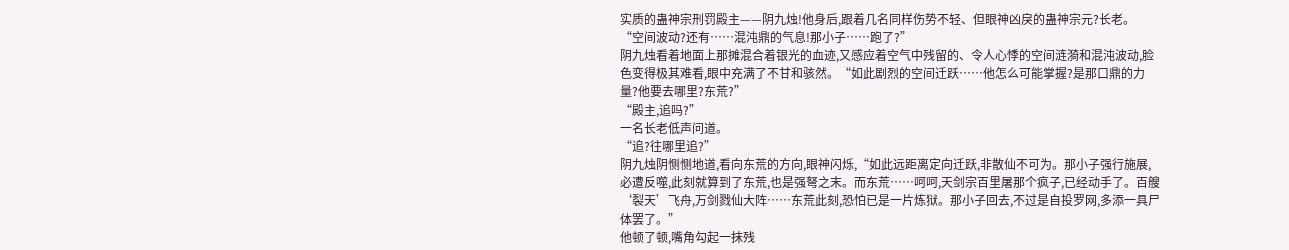实质的蛊神宗刑罚殿主——阴九烛!他身后,跟着几名同样伤势不轻、但眼神凶戾的蛊神宗元?长老。
“空间波动?还有……混沌鼎的气息!那小子……跑了?”
阴九烛看着地面上那摊混合着银光的血迹,又感应着空气中残留的、令人心悸的空间涟漪和混沌波动,脸色变得极其难看,眼中充满了不甘和骇然。“如此剧烈的空间迁跃……他怎么可能掌握?是那口鼎的力量?他要去哪里?东荒?”
“殿主,追吗?”
一名长老低声问道。
“追?往哪里追?”
阴九烛阴恻恻地道,看向东荒的方向,眼神闪烁,“如此远距离定向迁跃,非散仙不可为。那小子强行施展,必遭反噬,此刻就算到了东荒,也是强弩之末。而东荒……呵呵,天剑宗百里屠那个疯子,已经动手了。百艘‘裂天’飞舟,万剑戮仙大阵……东荒此刻,恐怕已是一片炼狱。那小子回去,不过是自投罗网,多添一具尸体罢了。”
他顿了顿,嘴角勾起一抹残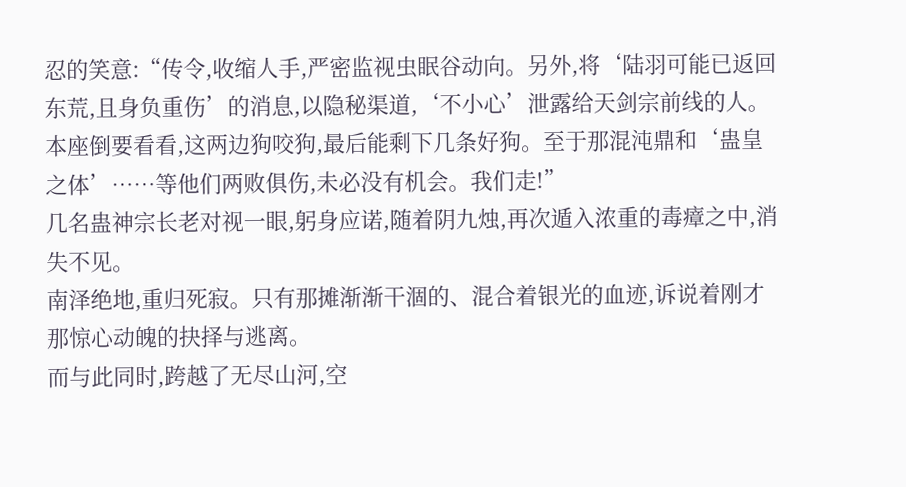忍的笑意:“传令,收缩人手,严密监视虫眠谷动向。另外,将‘陆羽可能已返回东荒,且身负重伤’的消息,以隐秘渠道,‘不小心’泄露给天剑宗前线的人。本座倒要看看,这两边狗咬狗,最后能剩下几条好狗。至于那混沌鼎和‘蛊皇之体’……等他们两败俱伤,未必没有机会。我们走!”
几名蛊神宗长老对视一眼,躬身应诺,随着阴九烛,再次遁入浓重的毒瘴之中,消失不见。
南泽绝地,重归死寂。只有那摊渐渐干涸的、混合着银光的血迹,诉说着刚才那惊心动魄的抉择与逃离。
而与此同时,跨越了无尽山河,空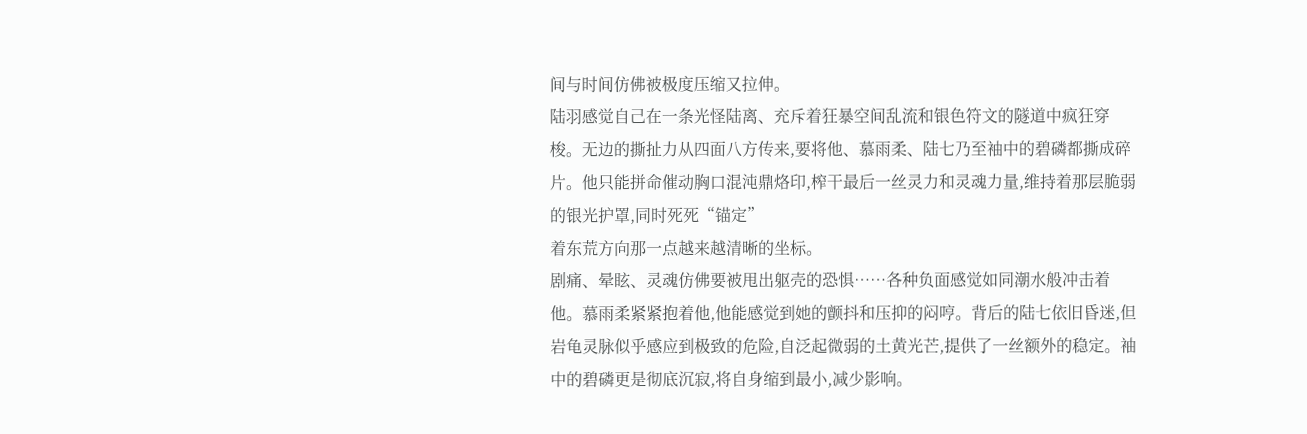间与时间仿佛被极度压缩又拉伸。
陆羽感觉自己在一条光怪陆离、充斥着狂暴空间乱流和银色符文的隧道中疯狂穿梭。无边的撕扯力从四面八方传来,要将他、慕雨柔、陆七乃至袖中的碧磷都撕成碎片。他只能拼命催动胸口混沌鼎烙印,榨干最后一丝灵力和灵魂力量,维持着那层脆弱的银光护罩,同时死死“锚定”
着东荒方向那一点越来越清晰的坐标。
剧痛、晕眩、灵魂仿佛要被甩出躯壳的恐惧……各种负面感觉如同潮水般冲击着他。慕雨柔紧紧抱着他,他能感觉到她的颤抖和压抑的闷哼。背后的陆七依旧昏迷,但岩龟灵脉似乎感应到极致的危险,自泛起微弱的土黄光芒,提供了一丝额外的稳定。袖中的碧磷更是彻底沉寂,将自身缩到最小,减少影响。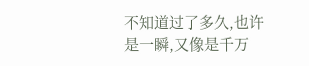不知道过了多久,也许是一瞬,又像是千万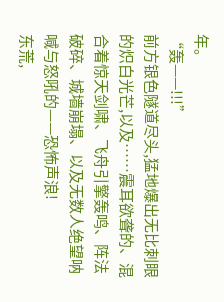年。
“轰——!!!”
前方银色隧道尽头,猛地爆出无比刺眼的炽白光芒,以及……震耳欲聋的、混合着惊天剑啸、飞舟引擎轰鸣、阵法破碎、城墙崩塌、以及无数人绝望呐喊与怒吼的——恐怖声浪!
东荒,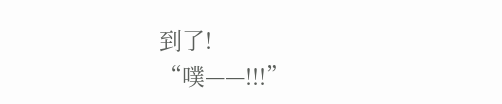到了!
“噗——!!!”